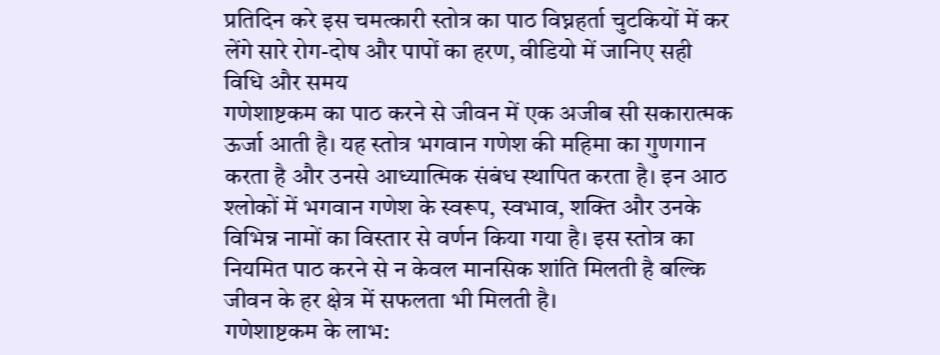प्रतिदिन करे इस चमत्कारी स्तोत्र का पाठ विघ्नहर्ता चुटकियों में कर लेंगे सारे रोग-दोष और पापों का हरण, वीडियो में जानिए सही विधि और समय
गणेशाष्टकम का पाठ करने से जीवन में एक अजीब सी सकारात्मक ऊर्जा आती है। यह स्तोत्र भगवान गणेश की महिमा का गुणगान करता है और उनसे आध्यात्मिक संबंध स्थापित करता है। इन आठ श्लोकों में भगवान गणेश के स्वरूप, स्वभाव, शक्ति और उनके विभिन्न नामों का विस्तार से वर्णन किया गया है। इस स्तोत्र का नियमित पाठ करने से न केवल मानसिक शांति मिलती है बल्कि जीवन के हर क्षेत्र में सफलता भी मिलती है।
गणेशाष्टकम के लाभ: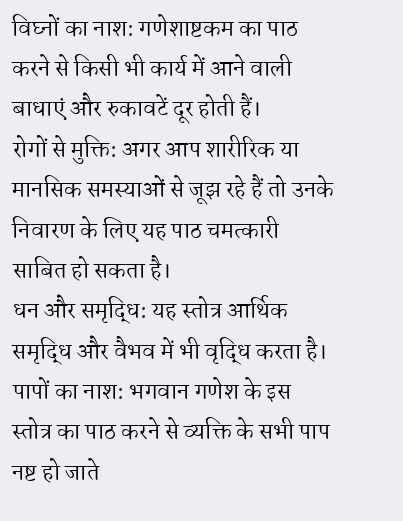विघ्नों का नाश: गणेशाष्टकम का पाठ करने से किसी भी कार्य में आने वाली बाधाएं और रुकावटें दूर होती हैं।
रोगों से मुक्ति: अगर आप शारीरिक या मानसिक समस्याओं से जूझ रहे हैं तो उनके निवारण के लिए यह पाठ चमत्कारी साबित हो सकता है।
धन और समृद्धि: यह स्तोत्र आर्थिक समृद्धि और वैभव में भी वृद्धि करता है।
पापों का नाश: भगवान गणेश के इस स्तोत्र का पाठ करने से व्यक्ति के सभी पाप नष्ट हो जाते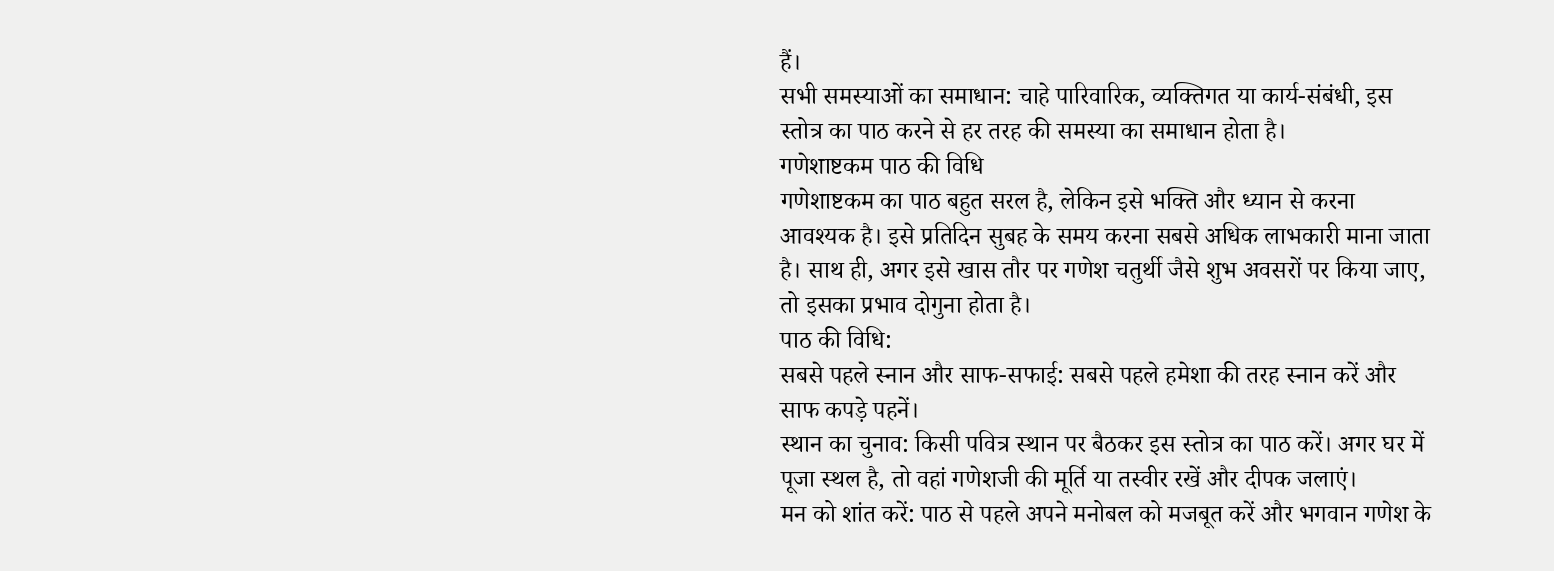हैं।
सभी समस्याओं का समाधान: चाहे पारिवारिक, व्यक्तिगत या कार्य-संबंधी, इस स्तोत्र का पाठ करने से हर तरह की समस्या का समाधान होता है।
गणेशाष्टकम पाठ की विधि
गणेशाष्टकम का पाठ बहुत सरल है, लेकिन इसे भक्ति और ध्यान से करना आवश्यक है। इसे प्रतिदिन सुबह के समय करना सबसे अधिक लाभकारी माना जाता है। साथ ही, अगर इसे खास तौर पर गणेश चतुर्थी जैसे शुभ अवसरों पर किया जाए, तो इसका प्रभाव दोगुना होता है।
पाठ की विधि:
सबसे पहले स्नान और साफ-सफाई: सबसे पहले हमेशा की तरह स्नान करें और साफ कपड़े पहनें।
स्थान का चुनाव: किसी पवित्र स्थान पर बैठकर इस स्तोत्र का पाठ करें। अगर घर में पूजा स्थल है, तो वहां गणेशजी की मूर्ति या तस्वीर रखें और दीपक जलाएं।
मन को शांत करें: पाठ से पहले अपने मनोबल को मजबूत करें और भगवान गणेश के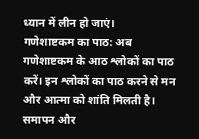ध्यान में लीन हो जाएं।
गणेशाष्टकम का पाठ: अब गणेशाष्टकम के आठ श्लोकों का पाठ करें। इन श्लोकों का पाठ करने से मन और आत्मा को शांति मिलती है।
समापन और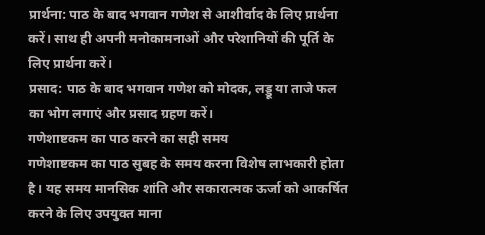प्रार्थना: पाठ के बाद भगवान गणेश से आशीर्वाद के लिए प्रार्थना करें। साथ ही अपनी मनोकामनाओं और परेशानियों की पूर्ति के लिए प्रार्थना करें।
प्रसाद: पाठ के बाद भगवान गणेश को मोदक, लड्डू या ताजे फल का भोग लगाएं और प्रसाद ग्रहण करें।
गणेशाष्टकम का पाठ करने का सही समय
गणेशाष्टकम का पाठ सुबह के समय करना विशेष लाभकारी होता है। यह समय मानसिक शांति और सकारात्मक ऊर्जा को आकर्षित करने के लिए उपयुक्त माना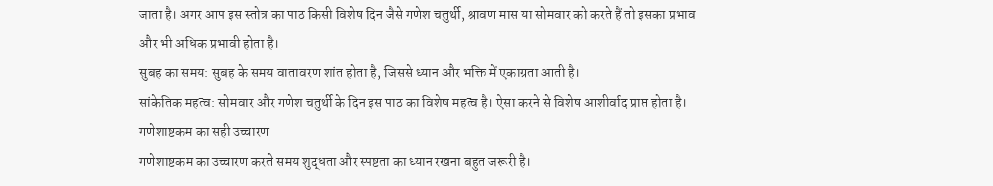जाता है। अगर आप इस स्तोत्र का पाठ किसी विशेष दिन जैसे गणेश चतुर्थी, श्रावण मास या सोमवार को करते हैं तो इसका प्रभाव और भी अधिक प्रभावी होता है।
सुबह का समय: सुबह के समय वातावरण शांत होता है, जिससे ध्यान और भक्ति में एकाग्रता आती है।
सांकेतिक महत्व: सोमवार और गणेश चतुर्थी के दिन इस पाठ का विशेष महत्व है। ऐसा करने से विशेष आशीर्वाद प्राप्त होता है।
गणेशाष्टकम का सही उच्चारण
गणेशाष्टकम का उच्चारण करते समय शुद्धता और स्पष्टता का ध्यान रखना बहुत जरूरी है।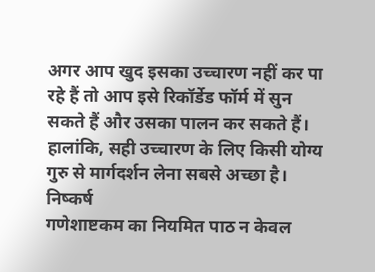अगर आप खुद इसका उच्चारण नहीं कर पा रहे हैं तो आप इसे रिकॉर्डेड फॉर्म में सुन सकते हैं और उसका पालन कर सकते हैं। हालांकि, सही उच्चारण के लिए किसी योग्य गुरु से मार्गदर्शन लेना सबसे अच्छा है।
निष्कर्ष
गणेशाष्टकम का नियमित पाठ न केवल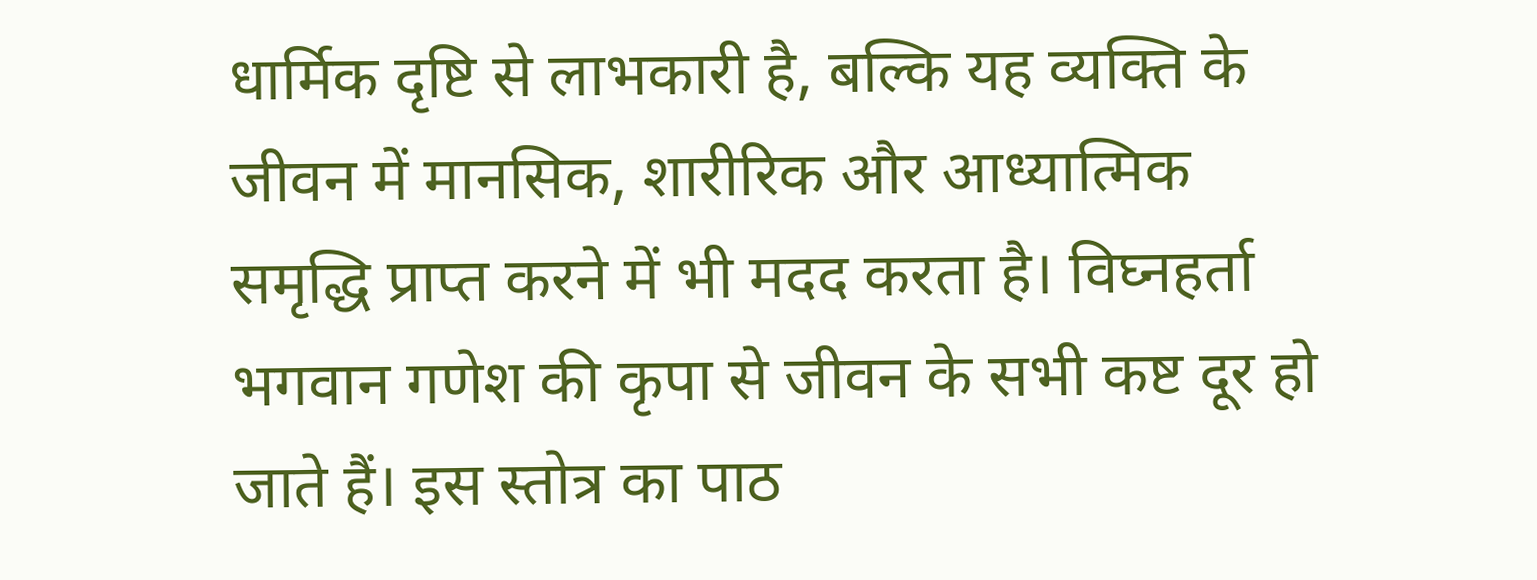धार्मिक दृष्टि से लाभकारी है, बल्कि यह व्यक्ति के जीवन में मानसिक, शारीरिक और आध्यात्मिक समृद्धि प्राप्त करने में भी मदद करता है। विघ्नहर्ता भगवान गणेश की कृपा से जीवन के सभी कष्ट दूर हो जाते हैं। इस स्तोत्र का पाठ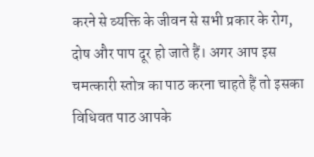करने से व्यक्ति के जीवन से सभी प्रकार के रोग, दोष और पाप दूर हो जाते हैं। अगर आप इस चमत्कारी स्तोत्र का पाठ करना चाहते हैं तो इसका विधिवत पाठ आपके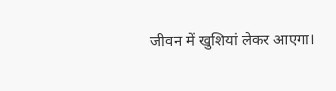जीवन में खुशियां लेकर आएगा।